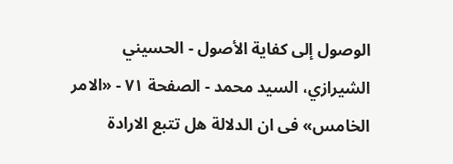الوصول إلى كفاية الأصول - الحسيني الشيرازي، السيد محمد - الصفحة ٧١ - «الامر الخامس» فى ان الدلالة هل تتبع الارادة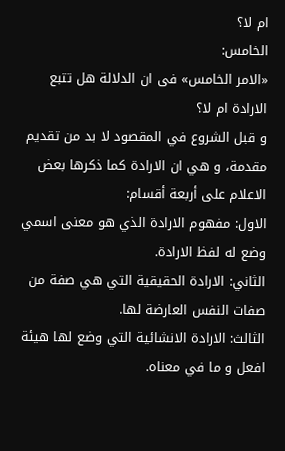ام لا؟
الخامس:
«الامر الخامس» فى ان الدلالة هل تتبع الارادة ام لا؟
و قبل الشروع في المقصود لا بد من تقديم مقدمة، و هي ان الارادة كما ذكرها بعض الاعلام على أربعة أقسام:
الاول: مفهوم الارادة الذي هو معنى اسمي وضع له لفظ الارادة.
الثاني: الارادة الحقيقية التي هي صفة من صفات النفس العارضة لها.
الثالث: الارادة الانشائية التي وضع لها هيئة افعل و ما في معناه.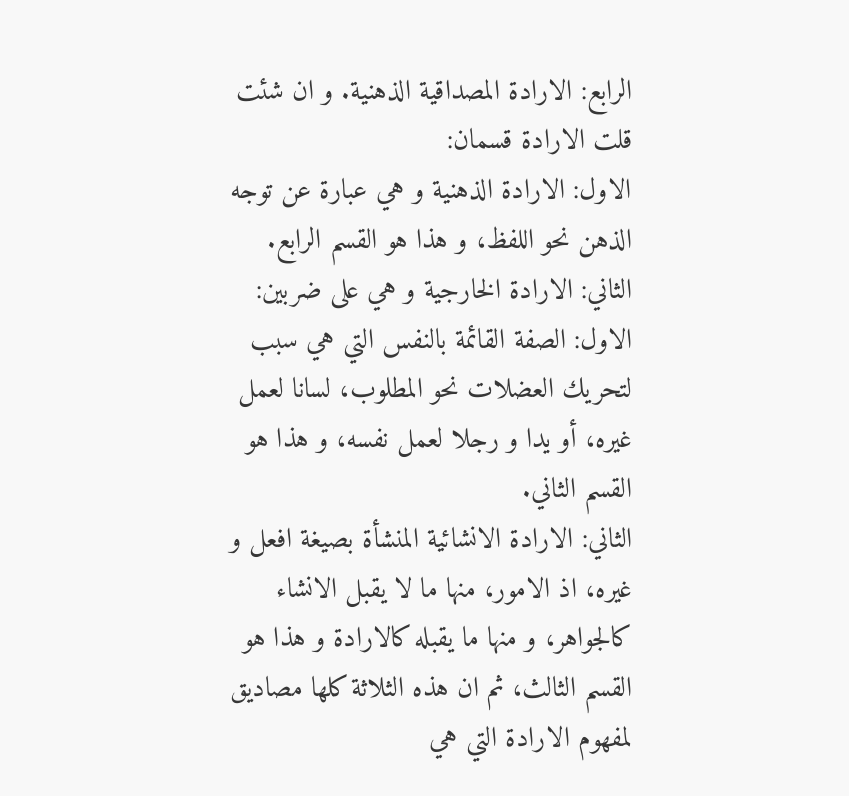الرابع: الارادة المصداقية الذهنية. و ان شئت قلت الارادة قسمان:
الاول: الارادة الذهنية و هي عبارة عن توجه الذهن نحو اللفظ، و هذا هو القسم الرابع.
الثاني: الارادة الخارجية و هي على ضربين:
الاول: الصفة القائمة بالنفس التي هي سبب لتحريك العضلات نحو المطلوب، لسانا لعمل غيره، أو يدا و رجلا لعمل نفسه، و هذا هو القسم الثاني.
الثاني: الارادة الانشائية المنشأة بصيغة افعل و غيره، اذ الامور، منها ما لا يقبل الانشاء كالجواهر، و منها ما يقبله كالارادة و هذا هو القسم الثالث، ثم ان هذه الثلاثة كلها مصاديق لمفهوم الارادة التي هي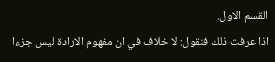القسم الاول.
اذا عرفت ذلك فنقول: لا خلاف في ان مفهوم الارادة ليس جزءا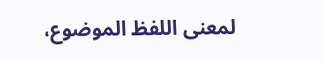لمعنى اللفظ الموضوع،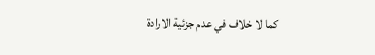كما لا خلاف في عدم جزئية الارادة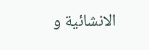الانشائية و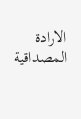الارادة المصداقية